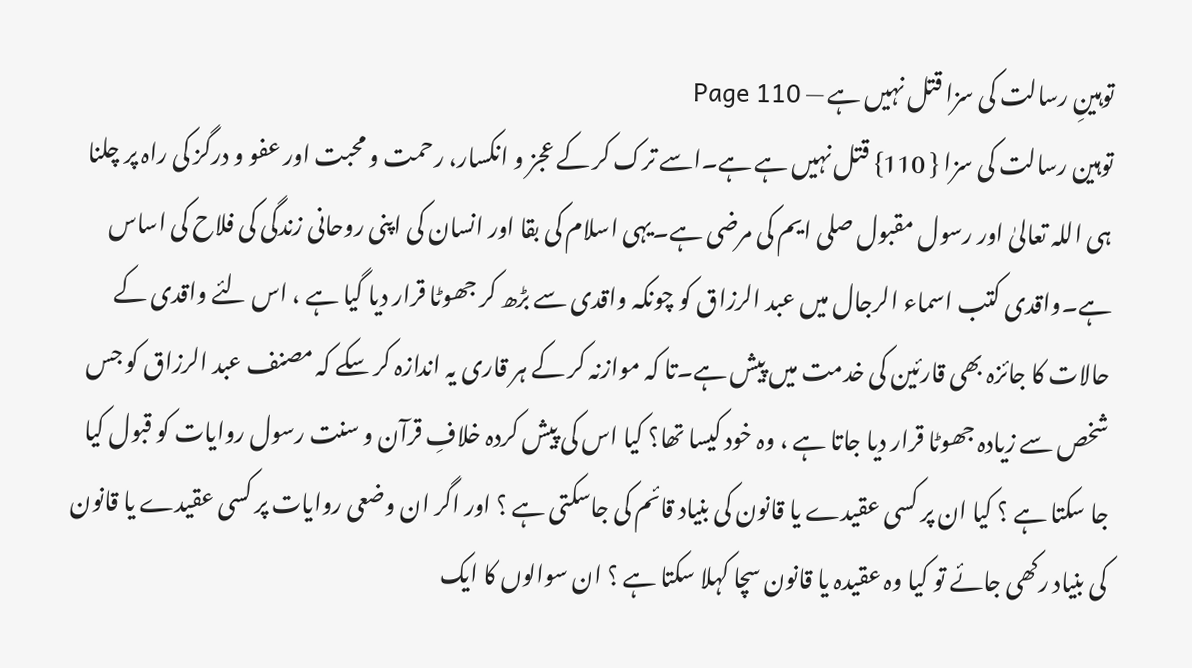توہینِ رسالت کی سزا قتل نہیں ہے — Page 110
توہین رسالت کی سزا { 110} قتل نہیں ہے ہے۔اسے ترک کر کے عجز و انکسار، رحمت و محبت اور عفو و درگز کی راہ پر چلنا ہی اللہ تعالیٰ اور رسول مقبول صلی ایم کی مرضی ہے۔یہی اسلام کی بقا اور انسان کی اپنی روحانی زندگی کی فلاح کی اساس ہے۔واقدی کتب اسماء الرجال میں عبد الرزاق کو چونکہ واقدی سے بڑھ کر جھوٹا قرار دیا گیا ہے ، اس لئے واقدی کے حالات کا جائزہ بھی قارئین کی خدمت میں پیش ہے۔تا کہ موازنہ کر کے ہر قاری یہ اندازہ کر سکے کہ مصنف عبد الرزاق کو جس شخص سے زیادہ جھوٹا قرار دیا جاتا ہے ، وہ خود کیسا تھا؟ کیا اس کی پیش کردہ خلافِ قرآن و سنت رسول روایات کو قبول کیا جا سکتا ہے ؟ کیا ان پر کسی عقیدے یا قانون کی بنیاد قائم کی جاسکتی ہے ؟ اور اگر ان وضعی روایات پر کسی عقیدے یا قانون کی بنیاد رکھی جائے تو کیا وہ عقیدہ یا قانون سچا کہلا سکتا ہے ؟ ان سوالوں کا ایک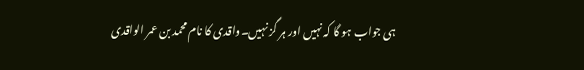ہی جواب ہو گا کہ نہیں اور ہر گز نہیں۔واقدی کا نام محمد بن عمر الواقدی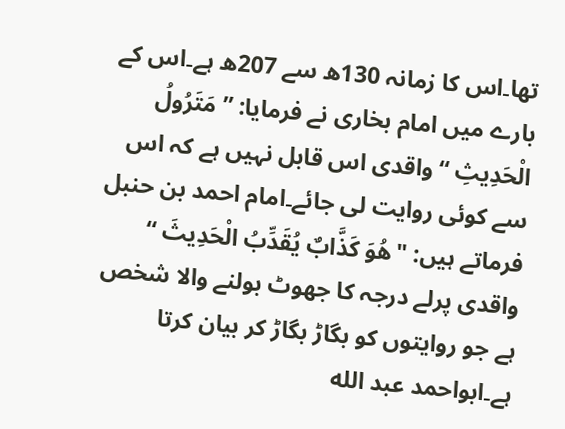تھا۔اس کا زمانہ 130ھ سے 207ھ ہے۔اس کے بارے میں امام بخاری نے فرمایا: ” مَتَرُولُ الْحَدِيثِ “ واقدی اس قابل نہیں ہے کہ اس سے کوئی روایت لی جائے۔امام احمد بن حنبل فرماتے ہیں: "هُوَ كَذَّابٌ يُقَدِّبُ الْحَدِيثَ “ واقدی پرلے درجہ کا جھوٹ بولنے والا شخص ہے جو روایتوں کو بگاڑ بگاڑ کر بیان کرتا ہے۔ابواحمد عبد الله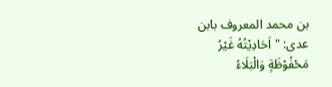بن محمد المعروف بابن عدی: "اَحَادِيْتُهُ غَيْرُ مَحْفُوْظَةٍ وَالْبَلَاءُ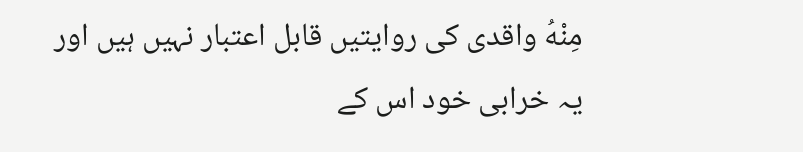مِنْهُ واقدی کی روایتیں قابل اعتبار نہیں ہیں اور یہ خرابی خود اس کے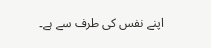اپنے نفس کی طرف سے ہے۔